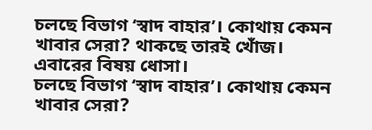চলছে বিভাগ ‘স্বাদ বাহার’। কোথায় কেমন খাবার সেরা? থাকছে তারই খোঁজ। এবারের বিষয় ধোসা।
চলছে বিভাগ ‘স্বাদ বাহার’। কোথায় কেমন খাবার সেরা?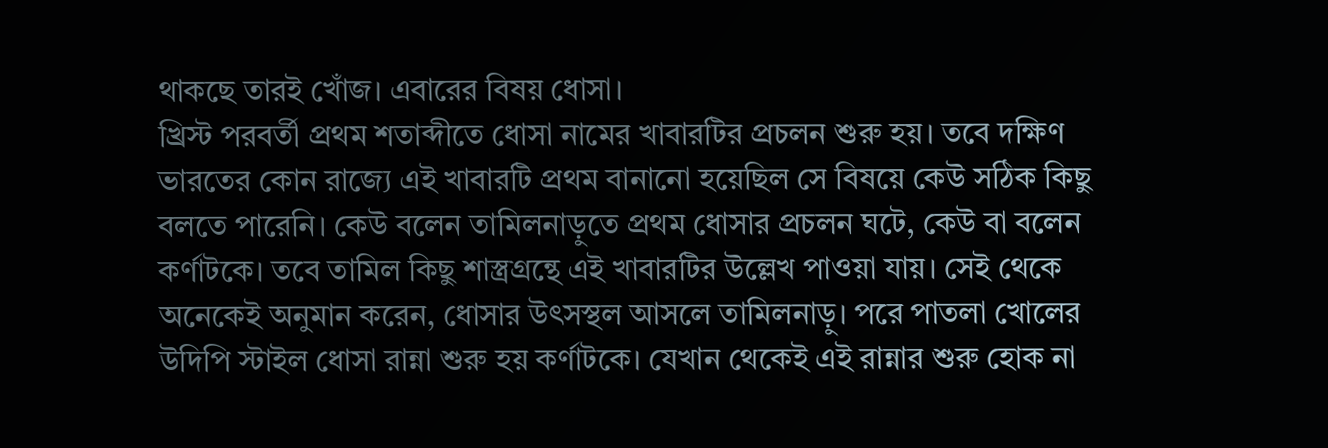থাকছে তারই খোঁজ। এবারের বিষয় ধোসা।
খ্রিস্ট পরবর্তী প্রথম শতাব্দীতে ধোসা নামের খাবারটির প্রচলন শুরু হয়। তবে দক্ষিণ ভারতের কোন রাজ্যে এই খাবারটি প্রথম বানানো হয়েছিল সে বিষয়ে কেউ সঠিক কিছু বলতে পারেনি। কেউ বলেন তামিলনাড়ুতে প্রথম ধোসার প্রচলন ঘটে, কেউ বা বলেন কর্ণাটকে। তবে তামিল কিছু শাস্ত্রগ্রন্থে এই খাবারটির উল্লেখ পাওয়া যায়। সেই থেকে অনেকেই অনুমান করেন, ধোসার উৎসস্থল আসলে তামিলনাড়ু। পরে পাতলা খোলের উদিপি স্টাইল ধোসা রান্না শুরু হয় কর্ণাটকে। যেখান থেকেই এই রান্নার শুরু হোক না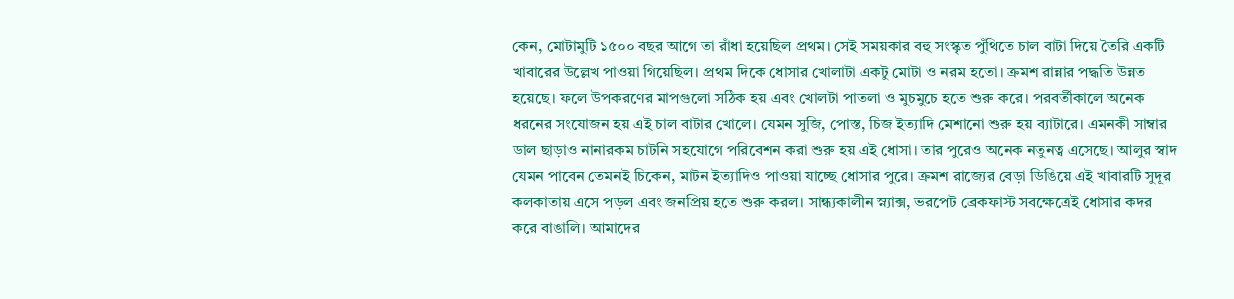কেন, মোটামুটি ১৫০০ বছর আগে তা রাঁধা হয়েছিল প্রথম। সেই সময়কার বহু সংস্কৃত পুঁথিতে চাল বাটা দিয়ে তৈরি একটি খাবারের উল্লেখ পাওয়া গিয়েছিল। প্রথম দিকে ধোসার খোলাটা একটু মোটা ও নরম হতো। ক্রমশ রান্নার পদ্ধতি উন্নত হয়েছে। ফলে উপকরণের মাপগুলো সঠিক হয় এবং খোলটা পাতলা ও মুচমুচে হতে শুরু করে। পরবর্তীকালে অনেক ধরনের সংযোজন হয় এই চাল বাটার খোলে। যেমন সুজি, পোস্ত, চিজ ইত্যাদি মেশানো শুরু হয় ব্যাটারে। এমনকী সাম্বার ডাল ছাড়াও নানারকম চাটনি সহযোগে পরিবেশন করা শুরু হয় এই ধোসা। তার পুরেও অনেক নতুনত্ব এসেছে। আলুর স্বাদ যেমন পাবেন তেমনই চিকেন, মাটন ইত্যাদিও পাওয়া যাচ্ছে ধোসার পুরে। ক্রমশ রাজ্যের বেড়া ডিঙিয়ে এই খাবারটি সুদূর কলকাতায় এসে পড়ল এবং জনপ্রিয় হতে শুরু করল। সান্ধ্যকালীন স্ন্যাক্স, ভরপেট ব্রেকফাস্ট সবক্ষেত্রেই ধোসার কদর করে বাঙালি। আমাদের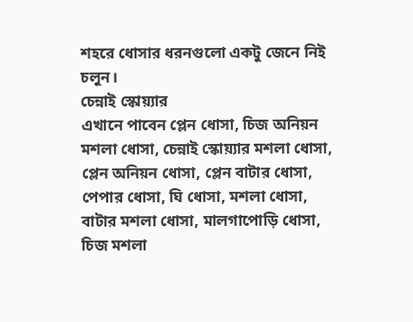শহরে ধোসার ধরনগুলো একটু জেনে নিই চলুন।
চেন্নাই স্কোয়্যার
এখানে পাবেন প্লেন ধোসা, চিজ অনিয়ন মশলা ধোসা, চেন্নাই স্কোয়্যার মশলা ধোসা, প্লেন অনিয়ন ধোসা, প্লেন বাটার ধোসা, পেপার ধোসা, ঘি ধোসা, মশলা ধোসা, বাটার মশলা ধোসা, মালগাপোড়ি ধোসা, চিজ মশলা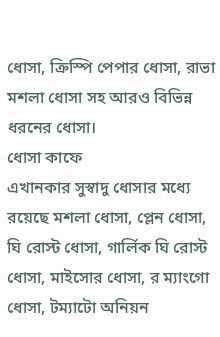ধোসা, ক্রিস্পি পেপার ধোসা, রাভা মশলা ধোসা সহ আরও বিভিন্ন ধরনের ধোসা।
ধোসা কাফে
এখানকার সুস্বাদু ধোসার মধ্যে রয়েছে মশলা ধোসা, প্লেন ধোসা, ঘি রোস্ট ধোসা, গার্লিক ঘি রোস্ট ধোসা, মাইসোর ধোসা, র ম্যাংগো ধোসা, টম্যাটো অনিয়ন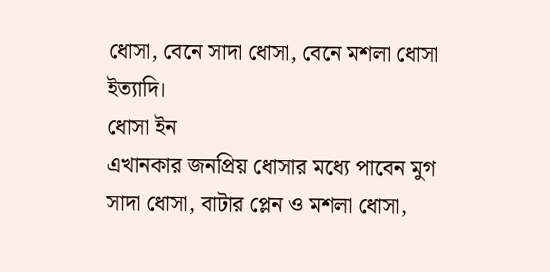ধোসা, বেনে সাদা ধোসা, বেনে মশলা ধোসা ইত্যাদি।
ধোসা ইন
এখানকার জনপ্রিয় ধোসার মধ্যে পাবেন মুগ সাদা ধোসা, বাটার প্লেন ও মশলা ধোসা,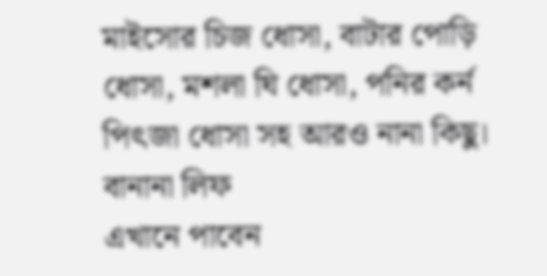মাইসোর চিজ ধোসা, বাটার পোড়ি ধোসা, মশলা ঘি ধোসা, পনির কর্ন পিৎজা ধোসা সহ আরও নানা কিছু।
বানানা লিফ
এখানে পাবেন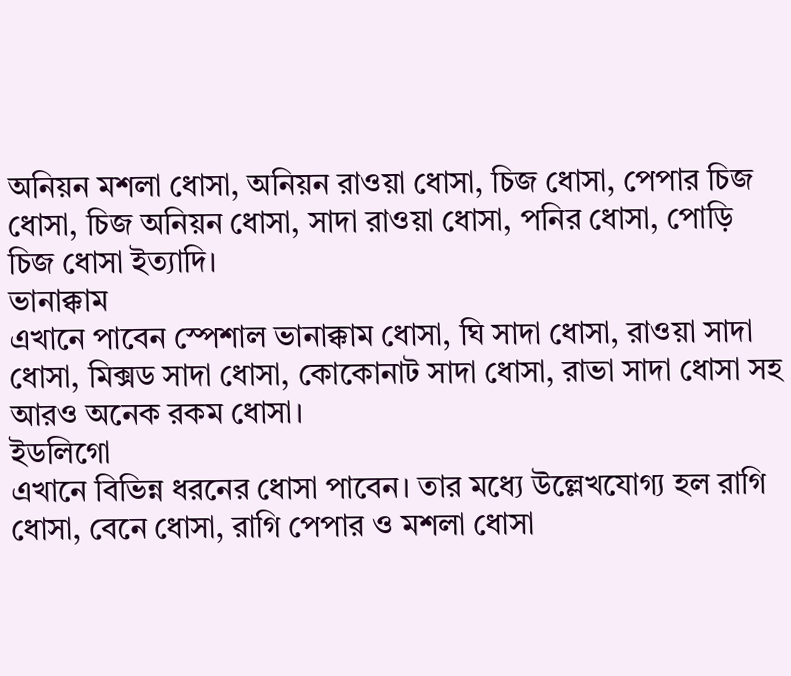অনিয়ন মশলা ধোসা, অনিয়ন রাওয়া ধোসা, চিজ ধোসা, পেপার চিজ ধোসা, চিজ অনিয়ন ধোসা, সাদা রাওয়া ধোসা, পনির ধোসা, পোড়ি চিজ ধোসা ইত্যাদি।
ভানাক্কাম
এখানে পাবেন স্পেশাল ভানাক্কাম ধোসা, ঘি সাদা ধোসা, রাওয়া সাদা ধোসা, মিক্সড সাদা ধোসা, কোকোনাট সাদা ধোসা, রাভা সাদা ধোসা সহ আরও অনেক রকম ধোসা।
ইডলিগো
এখানে বিভিন্ন ধরনের ধোসা পাবেন। তার মধ্যে উল্লেখযোগ্য হল রাগি ধোসা, বেনে ধোসা, রাগি পেপার ও মশলা ধোসা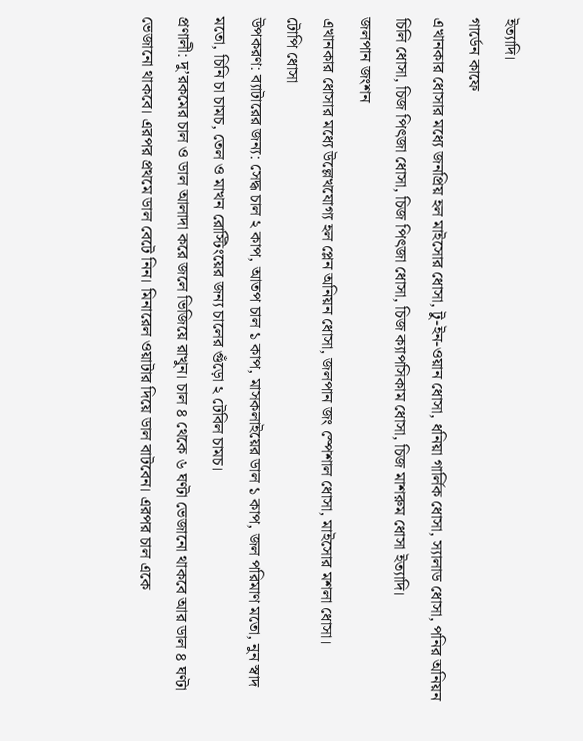ইত্যাদি।
গার্ডেন কাফে
এখানকার ধোসার মধ্যে জনপ্রিয় হল মাইসোর ধোসা, টু-ইন-ওয়ান ধোসা, ধনিয়া গার্লিক ধোসা, স্যালাড ধোসা, পনির অনিয়ন চিলি ধোসা, চিজ পিৎজা ধোসা, চিজ পিৎজা ধোসা, চিজ ক্যাপসিকাম ধোসা, চিজ মাশরুম ধোসা ইত্যাদি।
জলপান জংশন
এখানকার ধোসার মধ্যে উল্লেখযোগ্য হল প্লেন অনিয়ন ধোসা, জলপান জং স্পেশাল ধোসা, মাইসোর মশলা ধোসা।
টোপি ধোসা
উপকরণ: ব্যাটারের জন্য: সেদ্ধ চাল ২ কাপ, আতপ চাল ১ কাপ, মাসকলাইয়ের ডাল ১ কাপ, জল পরিমাণ মতো, নুন স্বাদ মতো, চিনি চা চামচ, তেল ও মাখন রোস্টিংয়ের জন্য চালের গুঁড়ো ২ টেবিল চামচ।
প্রণালী: দু’রকমের চাল ও ডাল আলাদা করে জলে ভিজিয়ে রাখুন। চাল ৪ থেকে ৬ ঘণ্টা ভেজানো থাকবে আর ডাল ৪ ঘণ্টা ভেজানো থাকবে। এরপর প্রথমে ডাল বেটে নিন। মিনারেল ওয়াটার দিয়ে ডাল বাটবেন। এরপর চাল একে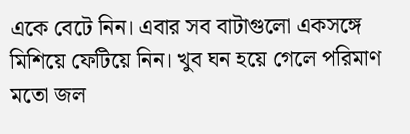একে বেটে নিন। এবার সব বাটাগুলো একসঙ্গে মিশিয়ে ফেটিয়ে নিন। খুব ঘন হয়ে গেলে পরিমাণ মতো জল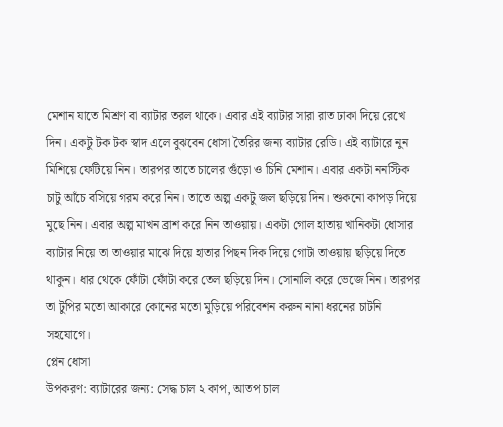মেশান যাতে মিশ্রণ বা ব্যাটার তরল থাকে। এবার এই ব্যাটার সারা রাত ঢাকা দিয়ে রেখে দিন। একটু টক টক স্বাদ এলে বুঝবেন ধোসা তৈরির জন্য ব্যাটার রেডি। এই ব্যাটারে নুন মিশিয়ে ফেটিয়ে নিন। তারপর তাতে চালের গুঁড়ো ও চিনি মেশান। এবার একটা ননস্টিক চাটু আঁচে বসিয়ে গরম করে নিন। তাতে অল্প একটু জল ছড়িয়ে দিন। শুকনো কাপড় দিয়ে মুছে নিন। এবার অল্প মাখন ব্রাশ করে নিন তাওয়ায়। একটা গোল হাতায় খানিকটা ধোসার ব্যাটার নিয়ে তা তাওয়ার মাঝে দিয়ে হাতার পিছন দিক দিয়ে গোটা তাওয়ায় ছড়িয়ে দিতে থাকুন। ধার থেকে ফোঁটা ফোঁটা করে তেল ছড়িয়ে দিন। সোনালি করে ভেজে নিন। তারপর তা টুপির মতো আকারে কোনের মতো মুড়িয়ে পরিবেশন করুন নানা ধরনের চাটনি সহযোগে।
প্লেন ধোসা
উপকরণ: ব্যাটারের জন্য: সেদ্ধ চাল ২ কাপ, আতপ চাল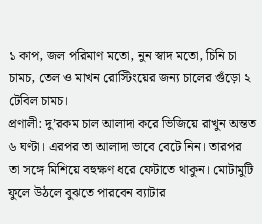১ কাপ, জল পরিমাণ মতো, নুন স্বাদ মতো, চিনি চা চামচ, তেল ও মাখন রোস্টিংয়ের জন্য চালের গুঁড়ো ২ টেবিল চামচ।
প্রণালী: দু’রকম চাল আলাদা করে ভিজিয়ে রাখুন অন্তত ৬ ঘণ্টা। এরপর তা আলাদা ভাবে বেটে নিন। তারপর তা সঙ্গে মিশিয়ে বহুক্ষণ ধরে ফেটাতে থাকুন। মোটামুটি ফুলে উঠলে বুঝতে পারবেন ব্যাটার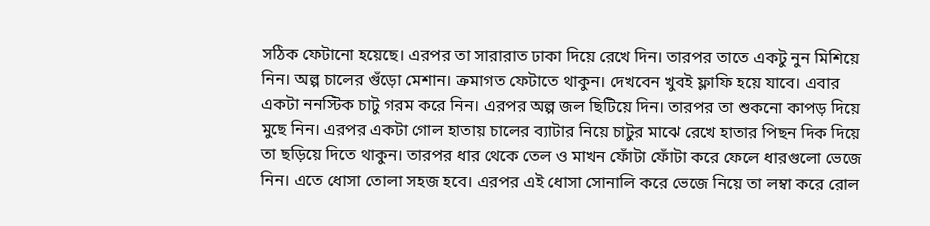সঠিক ফেটানো হয়েছে। এরপর তা সারারাত ঢাকা দিয়ে রেখে দিন। তারপর তাতে একটু নুন মিশিয়ে নিন। অল্প চালের গুঁড়ো মেশান। ক্রমাগত ফেটাতে থাকুন। দেখবেন খুবই ফ্লাফি হয়ে যাবে। এবার একটা ননস্টিক চাটু গরম করে নিন। এরপর অল্প জল ছিটিয়ে দিন। তারপর তা শুকনো কাপড় দিয়ে মুছে নিন। এরপর একটা গোল হাতায় চালের ব্যাটার নিয়ে চাটুর মাঝে রেখে হাতার পিছন দিক দিয়ে তা ছড়িয়ে দিতে থাকুন। তারপর ধার থেকে তেল ও মাখন ফোঁটা ফোঁটা করে ফেলে ধারগুলো ভেজে নিন। এতে ধোসা তোলা সহজ হবে। এরপর এই ধোসা সোনালি করে ভেজে নিয়ে তা লম্বা করে রোল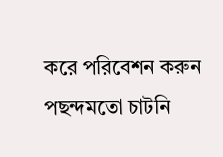করে পরিবেশন করুন পছন্দমতো চাটনি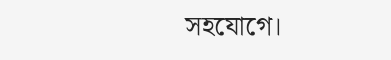সহযোগে।